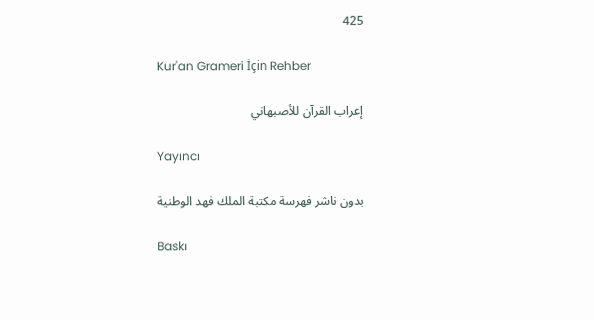425

Kur'an Grameri İçin Rehber

إعراب القرآن للأصبهاني

Yayıncı

بدون ناشر فهرسة مكتبة الملك فهد الوطنية

Baskı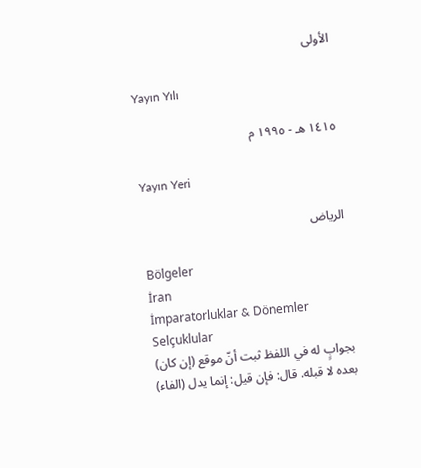الأولى

Yayın Yılı

١٤١٥ هـ - ١٩٩٥ م

Yayın Yeri

الرياض

Bölgeler
İran
İmparatorluklar & Dönemler
Selçuklular
بجوابٍ له في اللفظ ثبت أنّ موقع (إن كان) بعده لا قبله. قال: فإن قيل: إنما يدل (الفاء)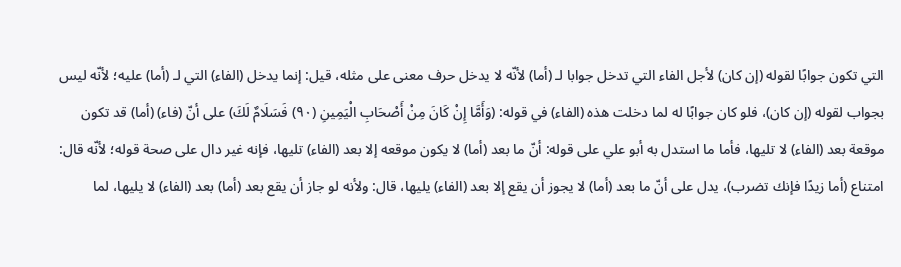التي تكون جوابًا لقوله (إن كان) لأجل الفاء التي تدخل جوابا لـ (أما) لأنّه لا يدخل حرف معنى على مثله، قيل: إنما يدخل (الفاء) التي لـ (أما) عليه؛ لأنّه ليس بجواب لقوله (إن كان)، فلو كان جوابًا له لما دخلت هذه (الفاء) في قوله: (وَأَمَّا إِنْ كَانَ مِنْ أَصْحَابِ الْيَمِينِ (٩٠) فَسَلَامٌ لَكَ) على أنّ (فاء) (أما) قد تكون موقعة بعد (الفاء) لا تليها، فأما ما استدل به أبو علي على قوله: أنّ ما بعد (أما) لا يكون موقعه إلا بعد (الفاء) تليها، فإنه غير دال على صحة قوله؛ لأنّه قال: امتناع (أما زيدًا فإنك تضرب)، يدل على أنّ ما بعد (أما) لا يجوز أن يقع إلا بعد (الفاء) يليها، قال: ولأنه لو جاز أن يقع بعد (أما) بعد (الفاء) لا يليها، لما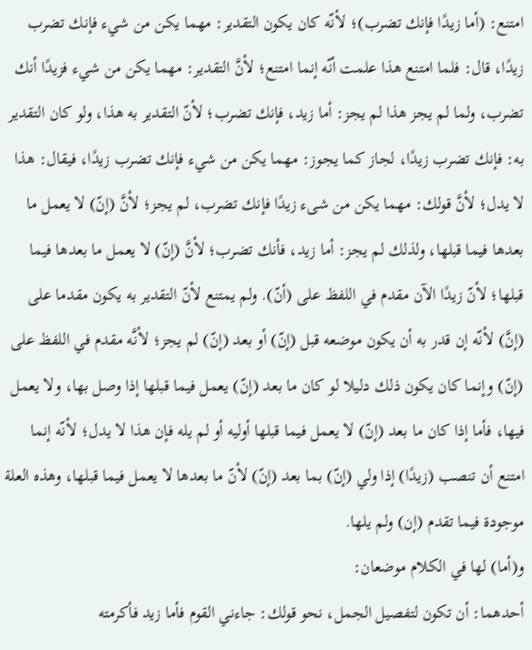امتنع: (أما زيدًا فإنك تضرب)؛ لأنّه كان يكون التقدير: مهما يكن من شيء فإنك تضرب زيدًا، قال: فلما امتنع هذا علمت أنّه إنما امتنع؛ لأنَّ التقدير: مهما يكن من شيء فزيدًا أنك تضرب، ولما لم يجز هذا لم يجز: أما زيد، فإنك تضرب؛ لأنّ التقدير به هذا، ولو كان التقدير به: فإنك تضرب زيدًا، لجاز كما يجوز: مهما يكن من شيء فإنك تضرب زيدًا، فيقال: هذا لا يدل؛ لأنَّ قولك: مهما يكن من شىء زيدًا فإنك تضرب، لم يجز؛ لأنَّ (إنّ) لا يعمل ما بعدها فيما قبلها، ولذلك لم يجز: أما زيد، فأنك تضرب؛ لأنَّ (إنّ) لا يعمل ما بعدها فيما قبلها؛ لأنّ زيدًا الآن مقدم في اللفظ على (أنّ). ولم يمتنع لأنّ التقدير به يكون مقدما على (إنَّ) لأنّه إن قدر به أن يكون موضعه قبل (إنّ) أو بعد (إنّ) لم يجز؛ لأنَّه مقدم في اللفظ على (إنّ) وإنما كان يكون ذلك دليلا لو كان ما بعد (إنّ) يعمل فيما قبلها إذا وصل بها، ولا يعمل فيها، فأما إذا كان ما بعد (إنّ) لا يعمل فيما قبلها أوليه أو لم يله فإن هذا لا يدل؛ لأنّه إنما امتنع أن تنصب (زيدًا) إذا ولي (إنّ) بما بعد (إنّ) لأنّ ما بعدها لا يعمل فيما قبلها، وهذه العلة موجودة فيما تقدم (إن) ولم يلها.
و(أما) لها في الكلام موضعان:
أحدهما: أن تكون لتفصيل الجمل، نحو قولك: جاءني القوم فأما زيد فأكرمته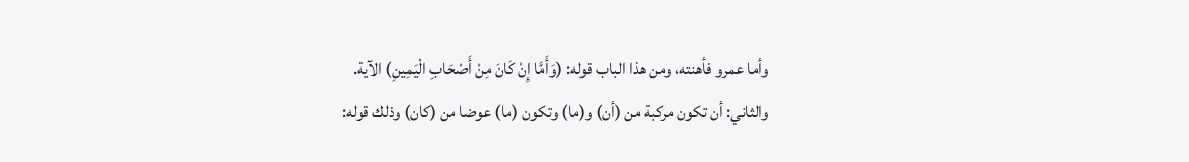وأما عمرو فأهنته، ومن هذا الباب قوله: (وَأَمَّا إِنْ كَانَ مِنْ أَصْحَابِ الْيَمِينِ) الآية.
والثاني: أن تكون مركبة من (أن) و(ما) وتكون (ما) عوضا من (كان) وذلك قوله: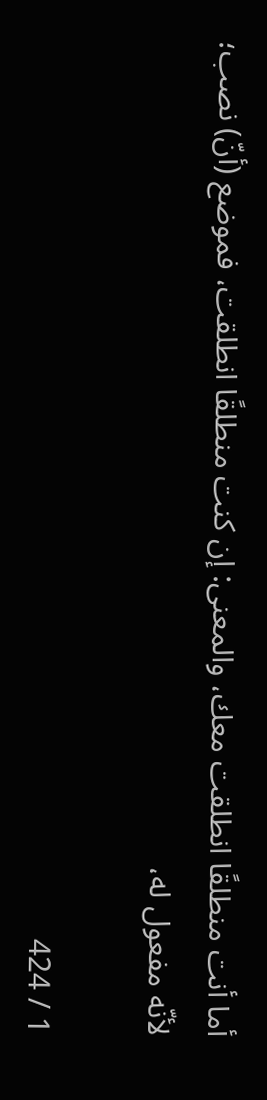أما أنت منطلقًا انطلقت معك، والمعنى: إن كنت منطلقًا انطلقت، فموضع (أنّ) نصب؛ لأنّه مفعول له،

1 / 424